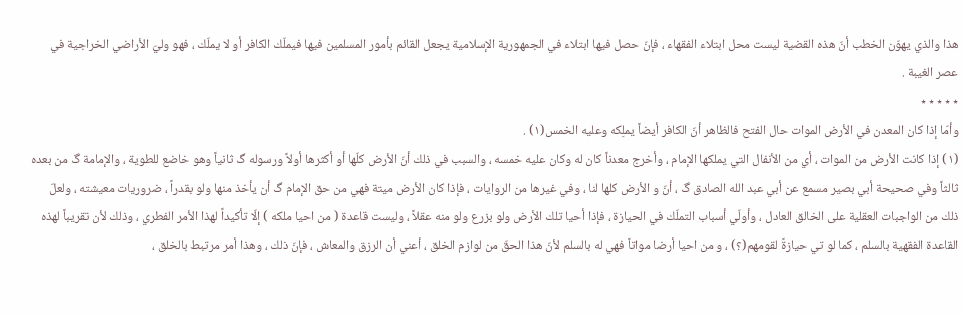هذا والذي يهوّن الخطب أنّ هذه القضية ليست محل ابتلاء الفقهاء ، فإنّ حصل فيها ابتلاء في الجمهورية الإسلامية يجعل القائم بأمور المسلمين فيها فيملّك الكافر أو لا يملّك ، فهو وليّ الأراضي الخراجية في عصر الغيبة .
٭ ٭ ٭ ٭ ٭
وأمّا إذا كان المعدن في الأرض الموات حال الفتح فالظاهر أنّ الكافر أيضاً يملِكه وعليه الخمس(١) .
(١) إذا كانت الأرض من الموات ، أي من الأنفال التي يملكها الإمام ، وأخرج معدناً كان له وكان عليه خمسه ، والسبب في ذلك أنّ الأرض كلّها أو أكثرها أولاً ورسوله گ ثانياً وهو خاضع للطوية ، والإمامة گ من بعده ثالثاً وفي صحيحة أبي بصير مسمع عن أبي عبد الله الصادق گ ، أنّ و الأرض كلها لنا ، وفي غيرها من الروايات ، فإذا كان الأرض ميتة فهي من حق الإمام گ أن يأخذ منها ولو بقدراً ، ضروريات معيشته ، ولعلّ ذلك من الواجبات العقلية على الخالق العادل ، وأولّي أسباب التملّك في الحيازة ، فإذا أحيا تلك الأرض ولو بزرع ولو منه عقلاً ، وليست قاعدة ( من احيا ملكه ) إلّا تأكيداً لهذا الأمر الفطري ، وذلك لأن تقريباً لهذه القاعدة الفقهية بالسلم ، كما لو تي حيازةً لقومهم(؟) ، و من احيا أرضا مواتاً فهي له بالسلم لأنّ هذا الحقّ من لوازم الخلق ، أعني أن الرزق والمعاش ، فإنّ ذلك ، وهذا أمر مرتبط بالخلق ،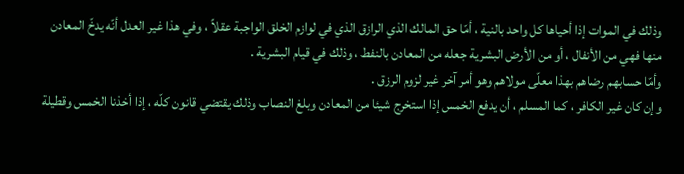وذلك في الموات إذا أحياها كل واحد بالنية ، أمّا حق المالك الذي الرازق الذي في لوازم الخلق الواجبة عقلاً ، وفي هذا غير العدل أنّه يدخّ المعادن منها فهي من الأنفال ، أو من الأرض البشرية جعله من المعادن بالنفط ، وذلك في قيام البشرية .
وأمّا حسابهم رضاهم بهذا معلّى مولاهم وهو أمر آخر غير لزوم الرزق .
وإن كان غير الكافر ، كما المسلم ، أن يدفع الخمس إذا استخرج شيئا من المعادن وبلغ النصاب وذلك يقتضي قانون كلّه ، إذا أخذنا الخمس وقطيلة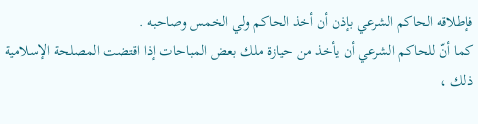فإطلاقه الحاكم الشرعي بإذن أن أخذ الحاكم ولي الخمس وصاحبه .
كما أنّ للحاكم الشرعي أن يأخذ من حيازة ملك بعض المباحات إذا اقتضت المصلحة الإسلامية ذلك ،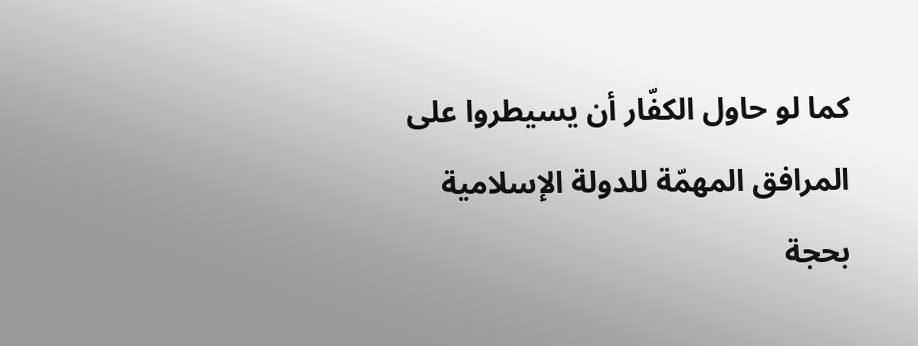كما لو حاول الكفّار أن يسيطروا على المرافق المهمّة للدولة الإسلامية بحجة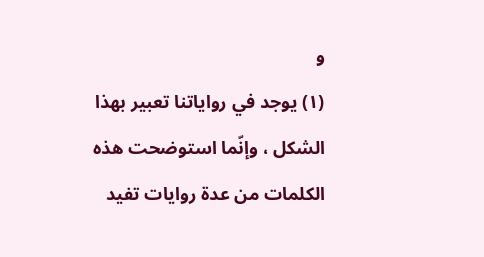و
(١) يوجد في رواياتنا تعبير بهذا الشكل ، وإنّما استوضحت هذه الكلمات من عدة روايات تفيد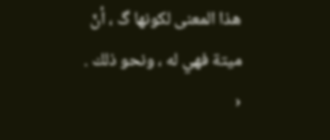هذا المعنى لكونها گ ، أنّ ميتة فهي له ، ونحو ذلك .
‹